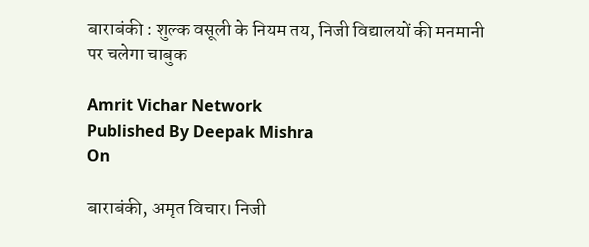बाराबंकी : शुल्क वसूली के नियम तय, निजी विद्यालयों की मनमानी पर चलेगा चाबुक

Amrit Vichar Network
Published By Deepak Mishra
On

बाराबंकी, अमृत विचार। निजी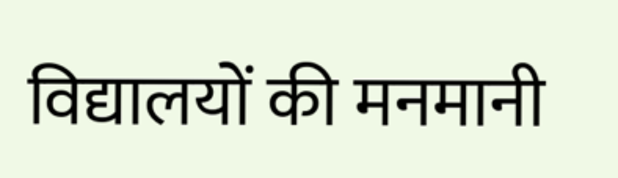विद्यालयों की मनमानी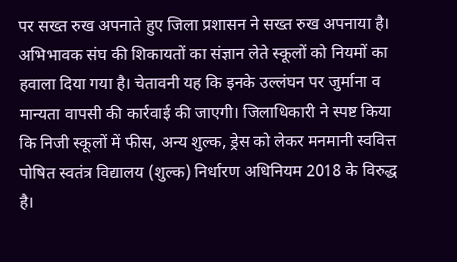पर सख्त रुख अपनाते हुए जिला प्रशासन ने सख्त रुख अपनाया है। अभिभावक संघ की शिकायतों का संज्ञान लेते स्कूलों को नियमों का हवाला दिया गया है। चेतावनी यह कि इनके उल्लंघन पर जुर्माना व मान्यता वापसी की कार्रवाई की जाएगी। जिलाधिकारी ने स्पष्ट किया कि निजी स्कूलों में फीस, अन्य शुल्क, ड्रेस को लेकर मनमानी स्ववित्त पोषित स्वतंत्र विद्यालय (शुल्क) निर्धारण अधिनियम 2018 के विरुद्ध है।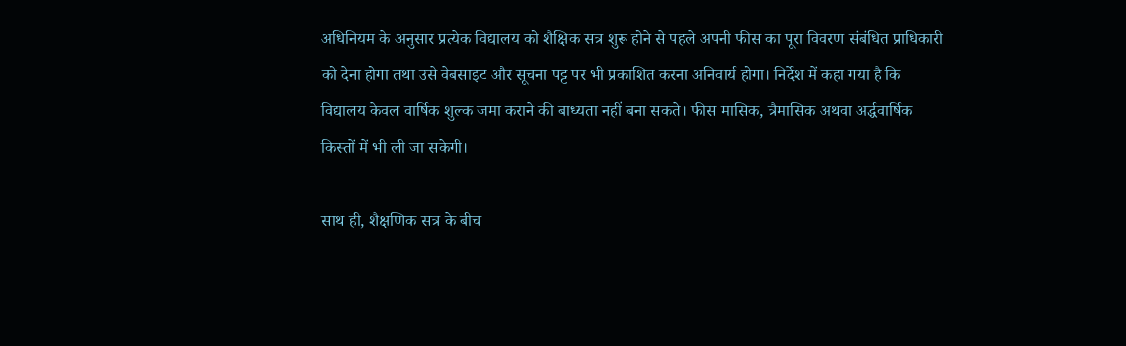अधिनियम के अनुसार प्रत्येक विद्यालय को शैक्षिक सत्र शुरू होने से पहले अपनी फीस का पूरा विवरण संबंधित प्राधिकारी को देना होगा तथा उसे वेबसाइट और सूचना पट्ट पर भी प्रकाशित करना अनिवार्य होगा। निर्देश में कहा गया है कि विद्यालय केवल वार्षिक शुल्क जमा कराने की बाध्यता नहीं बना सकते। फीस मासिक, त्रैमासिक अथवा अर्द्धवार्षिक किस्तों में भी ली जा सकेगी।

साथ ही, शैक्षणिक सत्र के बीच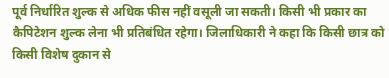पूर्व निर्धारित शुल्क से अधिक फीस नहीं वसूली जा सकती। किसी भी प्रकार का कैपिटेशन शुल्क लेना भी प्रतिबंधित रहेगा। जिलाधिकारी ने कहा कि किसी छात्र को किसी विशेष दुकान से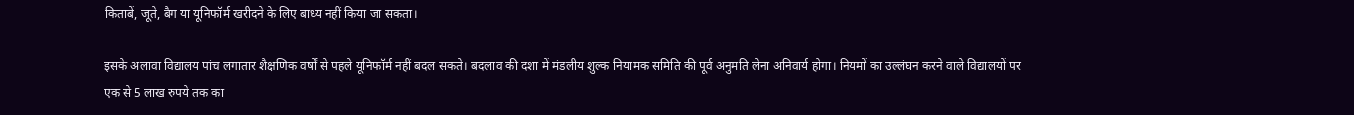किताबें, जूते, बैग या यूनिफॉर्म खरीदने के लिए बाध्य नहीं किया जा सकता।

इसके अलावा विद्यालय पांच लगातार शैक्षणिक वर्षों से पहले यूनिफॉर्म नहीं बदल सकते। बदलाव की दशा में मंडलीय शुल्क नियामक समिति की पूर्व अनुमति लेना अनिवार्य होगा। नियमों का उल्लंघन करने वाले विद्यालयों पर एक से 5 लाख रुपये तक का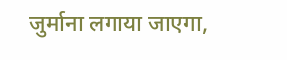जुर्माना लगाया जाएगा,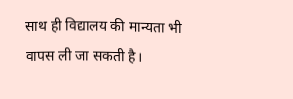साथ ही विद्यालय की मान्यता भी वापस ली जा सकती है।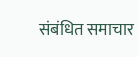संबंधित समाचार